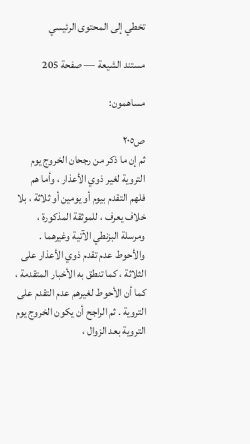تخطي إلى المحتوى الرئيسي

مستند الشيعة — صفحة 205

مساهمون:

ص٢٠٥
ثم إن ما ذكر من رجحان الخروج يوم التروية لغير ذوي الأعذار ، وأما هم فلهم التقدم بيوم أو يومين أو ثلاثة ، بلا خلاف يعرف ، للموثقة المذكورة ، ومرسلة البزنطي الآتية وغيرهما . والأحوط عدم تقدم ذوي الأعذار على الثلاثة ، كما تنطق به الأخبار المتقدمة ، كما أن الأحوط لغيرهم عدم التقدم على التروية . ثم الراجح أن يكون الخروج يوم التروية بعد الزوال ،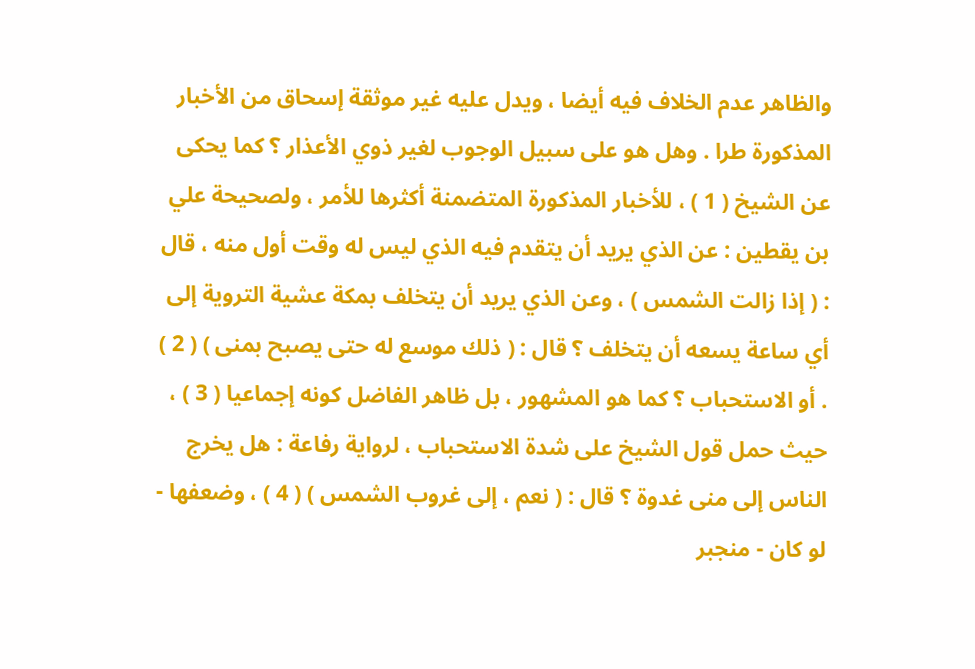والظاهر عدم الخلاف فيه أيضا ، ويدل عليه غير موثقة إسحاق من الأخبار المذكورة طرا . وهل هو على سبيل الوجوب لغير ذوي الأعذار ؟ كما يحكى عن الشيخ ( 1 ) ، للأخبار المذكورة المتضمنة أكثرها للأمر ، ولصحيحة علي بن يقطين : عن الذي يريد أن يتقدم فيه الذي ليس له وقت أول منه ، قال : ( إذا زالت الشمس ) ، وعن الذي يريد أن يتخلف بمكة عشية التروية إلى أي ساعة يسعه أن يتخلف ؟ قال : ( ذلك موسع له حتى يصبح بمنى ) ( 2 ) . أو الاستحباب ؟ كما هو المشهور ، بل ظاهر الفاضل كونه إجماعيا ( 3 ) ، حيث حمل قول الشيخ على شدة الاستحباب ، لرواية رفاعة : هل يخرج الناس إلى منى غدوة ؟ قال : ( نعم ، إلى غروب الشمس ) ( 4 ) ، وضعفها - لو كان - منجبر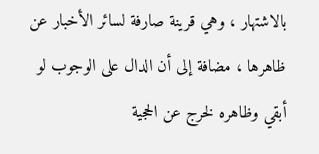بالاشتهار ، وهي قرينة صارفة لسائر الأخبار عن ظاهرها ، مضافة إلى أن الدال على الوجوب لو أبقي وظاهره لخرج عن الحجية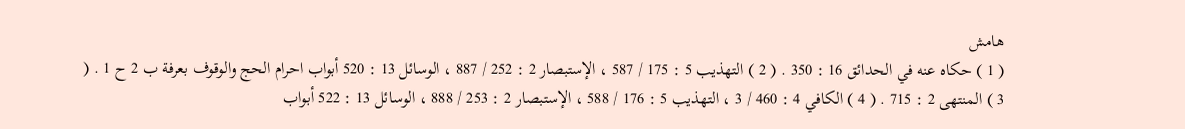هامش
( 1 ) حكاه عنه في الحدائق 16 : 350 . ( 2 ) التهذيب 5 : 175 / 587 ، الإستبصار 2 : 252 / 887 ، الوسائل 13 : 520 أبواب احرام الحج والوقوف بعرفة ب 2 ح 1 . ( 3 ) المنتهى 2 : 715 . ( 4 ) الكافي 4 : 460 / 3 ، التهذيب 5 : 176 / 588 ، الإستبصار 2 : 253 / 888 ، الوسائل 13 : 522 أبواب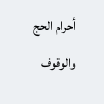أحرام الحج والوقوف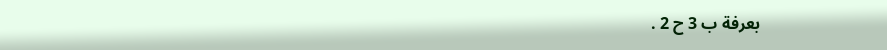بعرفة ب 3 ح 2 .